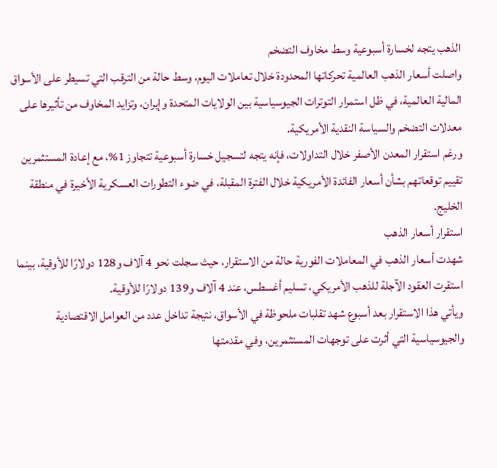الذهب يتجه لخسارة أسبوعية وسط مخاوف التضخم
واصلت أسعار الذهب العالمية تحركاتها المحدودة خلال تعاملات اليوم، وسط حالة من الترقب التي تسيطر على الأسواق المالية العالمية، في ظل استمرار التوترات الجيوسياسية بين الولايات المتحدة وإيران، وتزايد المخاوف من تأثيرها على معدلات التضخم والسياسة النقدية الأمريكية.
ورغم استقرار المعدن الأصفر خلال التداولات، فإنه يتجه لتسجيل خسارة أسبوعية تتجاوز 1%، مع إعادة المستثمرين تقييم توقعاتهم بشأن أسعار الفائدة الأمريكية خلال الفترة المقبلة، في ضوء التطورات العسكرية الأخيرة في منطقة الخليج.
استقرار أسعار الذهب
شهدت أسعار الذهب في المعاملات الفورية حالة من الاستقرار، حيث سجلت نحو 4 آلاف و128 دولارًا للأوقية، بينما استقرت العقود الآجلة للذهب الأمريكي، تسليم أغسطس، عند 4 آلاف و139 دولارًا للأوقية.
ويأتي هذا الاستقرار بعد أسبوع شهد تقلبات ملحوظة في الأسواق، نتيجة تداخل عدد من العوامل الاقتصادية والجيوسياسية التي أثرت على توجهات المستثمرين، وفي مقدمتها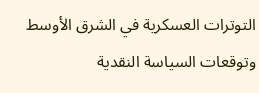التوترات العسكرية في الشرق الأوسط وتوقعات السياسة النقدية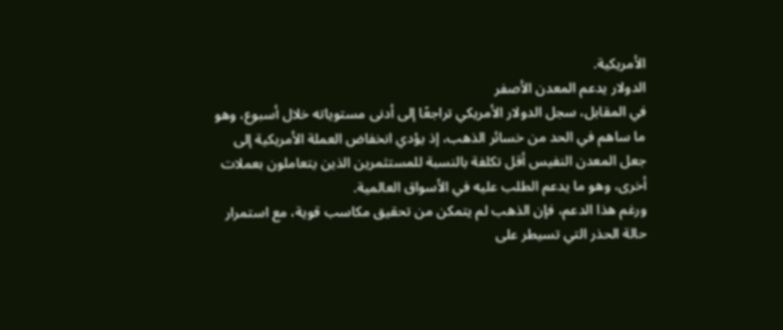الأمريكية.
الدولار يدعم المعدن الأصفر
في المقابل، سجل الدولار الأمريكي تراجعًا إلى أدنى مستوياته خلال أسبوع، وهو ما ساهم في الحد من خسائر الذهب، إذ يؤدي انخفاض العملة الأمريكية إلى جعل المعدن النفيس أقل تكلفة بالنسبة للمستثمرين الذين يتعاملون بعملات أخرى، وهو ما يدعم الطلب عليه في الأسواق العالمية.
ورغم هذا الدعم، فإن الذهب لم يتمكن من تحقيق مكاسب قوية، مع استمرار حالة الحذر التي تسيطر على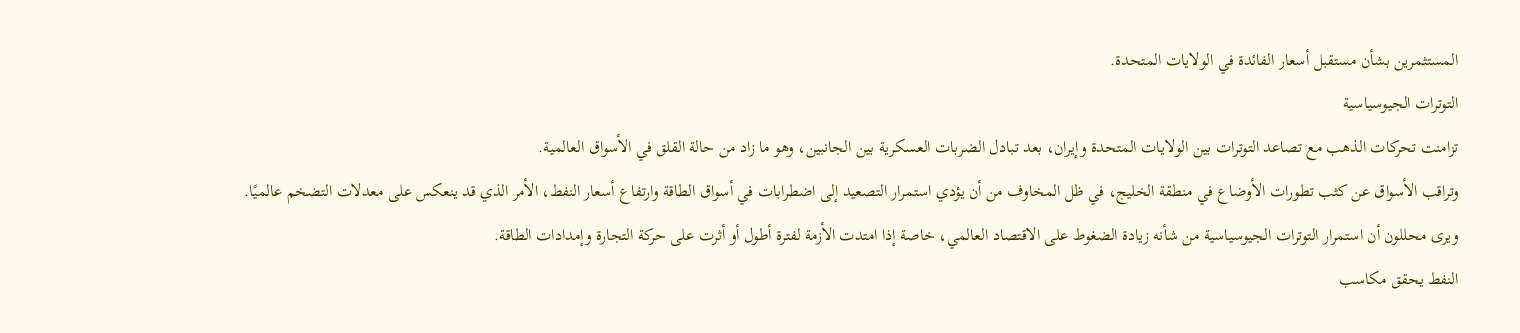المستثمرين بشأن مستقبل أسعار الفائدة في الولايات المتحدة.
التوترات الجيوسياسية
تزامنت تحركات الذهب مع تصاعد التوترات بين الولايات المتحدة وإيران، بعد تبادل الضربات العسكرية بين الجانبين، وهو ما زاد من حالة القلق في الأسواق العالمية.
وتراقب الأسواق عن كثب تطورات الأوضاع في منطقة الخليج، في ظل المخاوف من أن يؤدي استمرار التصعيد إلى اضطرابات في أسواق الطاقة وارتفاع أسعار النفط، الأمر الذي قد ينعكس على معدلات التضخم عالميًا.
ويرى محللون أن استمرار التوترات الجيوسياسية من شأنه زيادة الضغوط على الاقتصاد العالمي، خاصة إذا امتدت الأزمة لفترة أطول أو أثرت على حركة التجارة وإمدادات الطاقة.
النفط يحقق مكاسب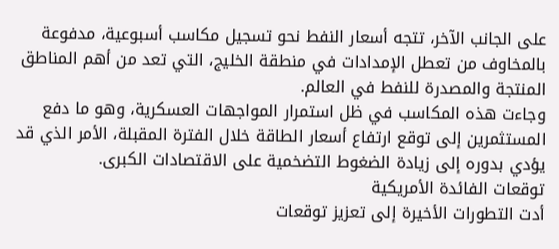على الجانب الآخر، تتجه أسعار النفط نحو تسجيل مكاسب أسبوعية، مدفوعة بالمخاوف من تعطل الإمدادات في منطقة الخليج، التي تعد من أهم المناطق المنتجة والمصدرة للنفط في العالم.
وجاءت هذه المكاسب في ظل استمرار المواجهات العسكرية، وهو ما دفع المستثمرين إلى توقع ارتفاع أسعار الطاقة خلال الفترة المقبلة، الأمر الذي قد يؤدي بدوره إلى زيادة الضغوط التضخمية على الاقتصادات الكبرى.
توقعات الفائدة الأمريكية
أدت التطورات الأخيرة إلى تعزيز توقعات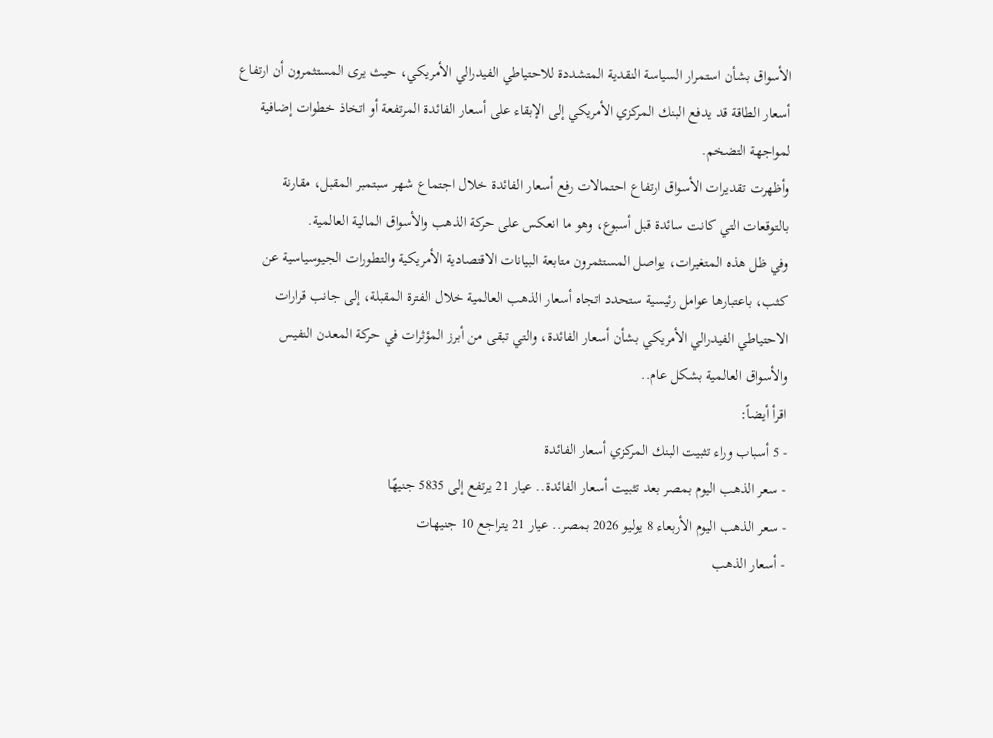الأسواق بشأن استمرار السياسة النقدية المتشددة للاحتياطي الفيدرالي الأمريكي، حيث يرى المستثمرون أن ارتفاع أسعار الطاقة قد يدفع البنك المركزي الأمريكي إلى الإبقاء على أسعار الفائدة المرتفعة أو اتخاذ خطوات إضافية لمواجهة التضخم.
وأظهرت تقديرات الأسواق ارتفاع احتمالات رفع أسعار الفائدة خلال اجتماع شهر سبتمبر المقبل، مقارنة بالتوقعات التي كانت سائدة قبل أسبوع، وهو ما انعكس على حركة الذهب والأسواق المالية العالمية.
وفي ظل هذه المتغيرات، يواصل المستثمرون متابعة البيانات الاقتصادية الأمريكية والتطورات الجيوسياسية عن كثب، باعتبارها عوامل رئيسية ستحدد اتجاه أسعار الذهب العالمية خلال الفترة المقبلة، إلى جانب قرارات الاحتياطي الفيدرالي الأمريكي بشأن أسعار الفائدة، والتي تبقى من أبرز المؤثرات في حركة المعدن النفيس والأسواق العالمية بشكل عام..
اقرأ أيضاً:
- 5 أسباب وراء تثبيت البنك المركزي أسعار الفائدة
- سعر الذهب اليوم بمصر بعد تثبيت أسعار الفائدة.. عيار 21 يرتفع إلى 5835 جنيهًا
- سعر الذهب اليوم الأربعاء 8 يوليو 2026 بمصر.. عيار 21 يتراجع 10 جنيهات
- أسعار الذهب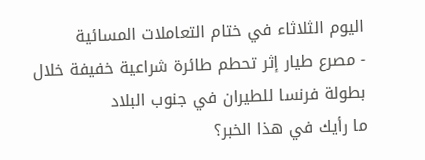اليوم الثلاثاء في ختام التعاملات المسائية
- مصرع طيار إثر تحطم طائرة شراعية خفيفة خلال بطولة فرنسا للطيران في جنوب البلاد
ما رأيك في هذا الخبر؟